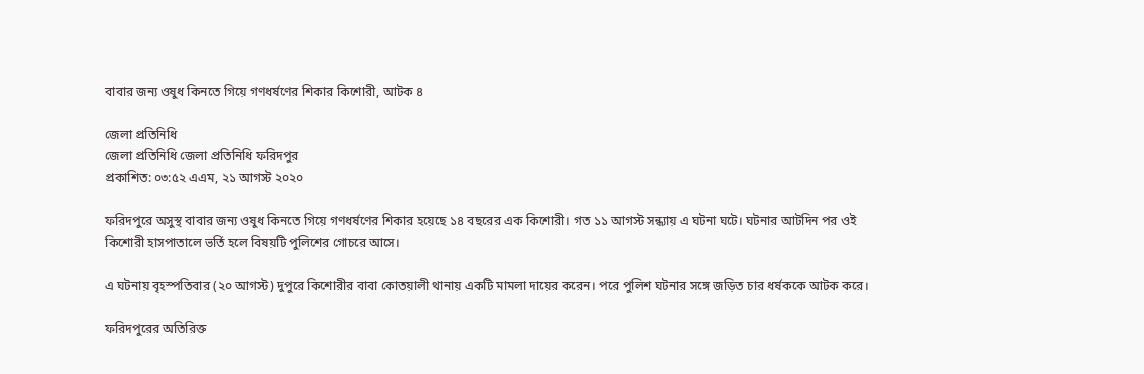বাবার জন্য ওষুধ কিনতে গিয়ে গণধর্ষণের শিকার কিশোরী, আটক ৪

জেলা প্রতিনিধি
জেলা প্রতিনিধি জেলা প্রতিনিধি ফরিদপুর
প্রকাশিত: ০৩:৫২ এএম, ২১ আগস্ট ২০২০

ফরিদপুরে অসুস্থ বাবার জন্য ওষুধ কিনতে গিয়ে গণধর্ষণের শিকার হয়েছে ১৪ বছরের এক কিশোরী। গত ১১ আগস্ট সন্ধ্যায় এ ঘটনা ঘটে। ঘটনার আটদিন পর ওই কিশোরী হাসপাতালে ভর্তি হলে বিষয়টি পুলিশের গোচরে আসে।

এ ঘটনায় বৃহস্পতিবার (২০ আগস্ট) দুপুরে কিশোরীর বাবা কোতয়ালী থানায় একটি মামলা দায়ের করেন। পরে পুলিশ ঘটনার সঙ্গে জড়িত চার ধর্ষককে আটক করে।

ফরিদপুরের অতিরিক্ত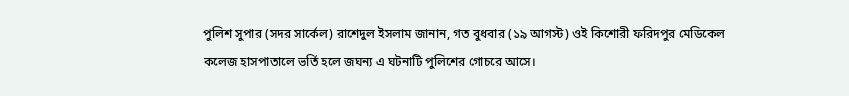পুলিশ সুপার (সদর সার্কেল) রাশেদুল ইসলাম জানান, গত বুধবার (১৯ আগস্ট) ওই কিশোরী ফরিদপুর মেডিকেল কলেজ হাসপাতালে ভর্তি হলে জঘন্য এ ঘটনাটি পুলিশের গোচরে আসে।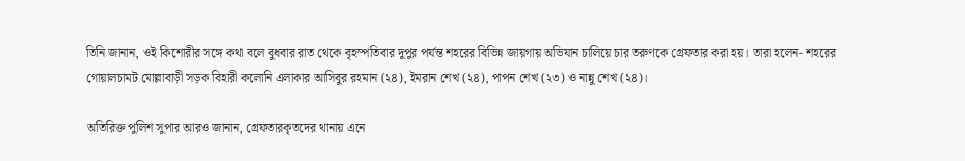তিনি জানান, ওই কিশোরীর সঙ্গে কথা বলে বুধবার রাত থেকে বৃহস্পতিবার দুপুর পর্যন্ত শহরের বিভিন্ন জায়গায় অভিযান চালিয়ে চার তরুণকে গ্রেফতার করা হয়। তারা হলেন- শহরের গোয়ালচামট মোল্লাবাড়ী সড়ক বিহারী কলোনি এলাকার আসিবুর রহমান (২৪), ইমরান শেখ (২৪), পাপন শেখ (২৩) ও নান্নু শেখ (২৪)।

অতিরিক্ত পুলিশ সুপার আরও জানান, গ্রেফতারকৃতদের থানায় এনে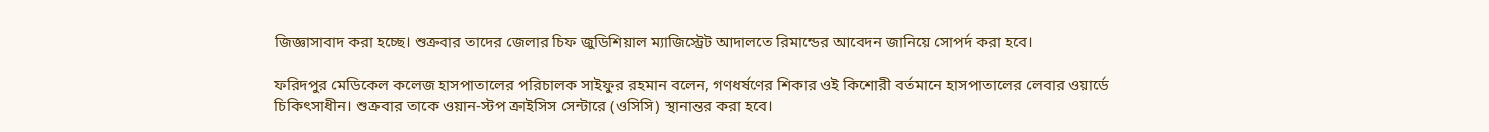জিজ্ঞাসাবাদ করা হচ্ছে। শুক্রবার তাদের জেলার চিফ জুডিশিয়াল ম্যাজিস্ট্রেট আদালতে রিমান্ডের আবেদন জানিয়ে সোপর্দ করা হবে।

ফরিদপুর মেডিকেল কলেজ হাসপাতালের পরিচালক সাইফুর রহমান বলেন, গণধর্ষণের শিকার ওই কিশোরী বর্তমানে হাসপাতালের লেবার ওয়ার্ডে চিকিৎসাধীন। শুক্রবার তাকে ওয়ান-স্টপ ক্রাইসিস সেন্টারে (ওসিসি) স্থানান্তর করা হবে।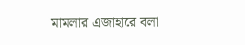মামলার এজাহারে বলা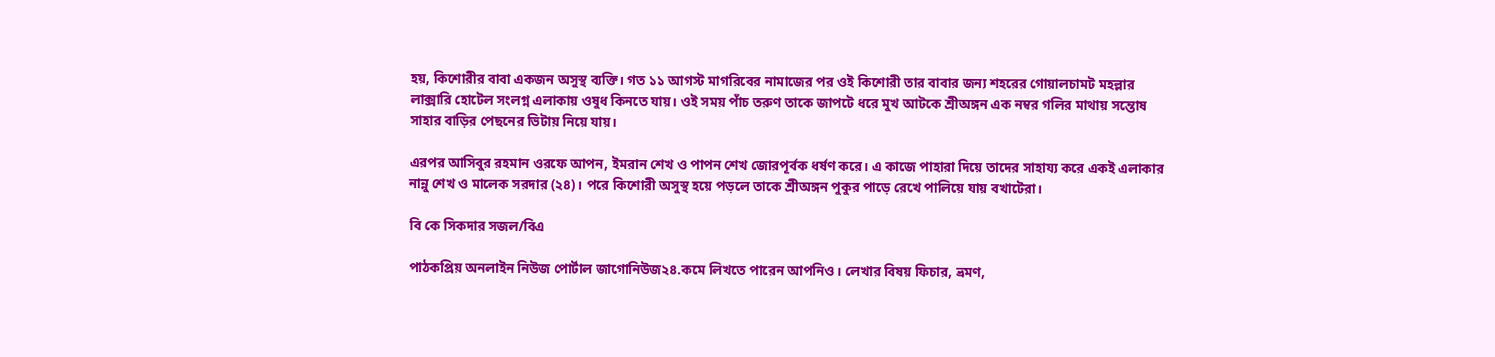হয়, কিশোরীর বাবা একজন অসুস্থ ব্যক্তি। গত ১১ আগস্ট মাগরিবের নামাজের পর ওই কিশোরী তার বাবার জন্য শহরের গোয়ালচামট মহল্লার লাক্সারি হোটেল সংলগ্ন এলাকায় ওষুধ কিনতে যায়। ওই সময় পাঁচ তরুণ তাকে জাপটে ধরে মুখ আটকে শ্রীঅঙ্গন এক নম্বর গলির মাথায় সন্তোষ সাহার বাড়ির পেছনের ভিটায় নিয়ে যায়।

এরপর আসিবুর রহমান ওরফে আপন, ইমরান শেখ ও পাপন শেখ জোরপূর্বক ধর্ষণ করে। এ কাজে পাহারা দিয়ে তাদের সাহায্য করে একই এলাকার নান্নু শেখ ও মালেক সরদার (২৪)। পরে কিশোরী অসুস্থ হয়ে পড়লে তাকে শ্রীঅঙ্গন পুকুর পাড়ে রেখে পালিয়ে যায় বখাটেরা।

বি কে সিকদার সজল/বিএ

পাঠকপ্রিয় অনলাইন নিউজ পোর্টাল জাগোনিউজ২৪.কমে লিখতে পারেন আপনিও। লেখার বিষয় ফিচার, ভ্রমণ,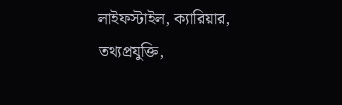লাইফস্টাইল, ক্যারিয়ার, তথ্যপ্রযুক্তি,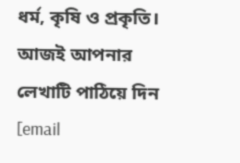ধর্ম, কৃষি ও প্রকৃতি। আজই আপনার লেখাটি পাঠিয়ে দিন [email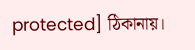protected] ঠিকানায়।